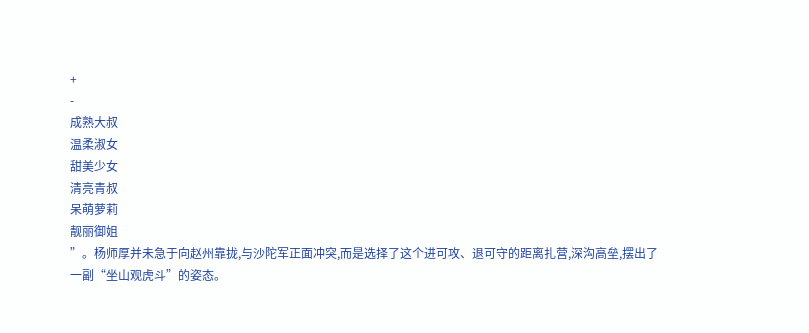+
-
成熟大叔
温柔淑女
甜美少女
清亮青叔
呆萌萝莉
靓丽御姐
”。杨师厚并未急于向赵州靠拢,与沙陀军正面冲突,而是选择了这个进可攻、退可守的距离扎营,深沟高垒,摆出了一副“坐山观虎斗”的姿态。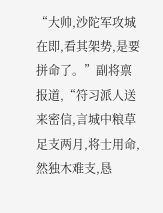“大帅,沙陀军攻城在即,看其架势,是要拼命了。”副将禀报道,“符习派人送来密信,言城中粮草足支两月,将士用命,然独木难支,恳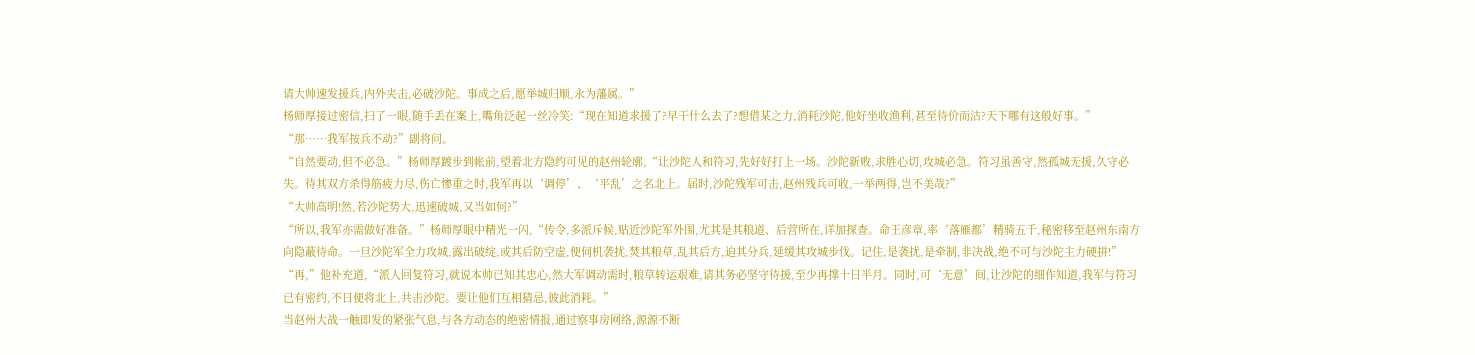请大帅速发援兵,内外夹击,必破沙陀。事成之后,愿举城归顺,永为藩属。”
杨师厚接过密信,扫了一眼,随手丢在案上,嘴角泛起一丝冷笑:“现在知道求援了?早干什么去了?想借某之力,消耗沙陀,他好坐收渔利,甚至待价而沽?天下哪有这般好事。”
“那……我军按兵不动?”副将问。
“自然要动,但不必急。”杨师厚踱步到帐前,望着北方隐约可见的赵州轮廓,“让沙陀人和符习,先好好打上一场。沙陀新败,求胜心切,攻城必急。符习虽善守,然孤城无援,久守必失。待其双方杀得筋疲力尽,伤亡惨重之时,我军再以‘调停’、‘平乱’之名北上。届时,沙陀残军可击,赵州残兵可收,一举两得,岂不美哉?”
“大帅高明!然,若沙陀势大,迅速破城,又当如何?”
“所以,我军亦需做好准备。”杨师厚眼中精光一闪,“传令,多派斥候,贴近沙陀军外围,尤其是其粮道、后营所在,详加探查。命王彦章,率‘落雁都’精骑五千,秘密移至赵州东南方向隐蔽待命。一旦沙陀军全力攻城,露出破绽,或其后防空虚,便伺机袭扰,焚其粮草,乱其后方,迫其分兵,延缓其攻城步伐。记住,是袭扰,是牵制,非决战,绝不可与沙陀主力硬拼!”
“再,”他补充道,“派人回复符习,就说本帅已知其忠心,然大军调动需时,粮草转运艰难,请其务必坚守待援,至少再撑十日半月。同时,可‘无意’间,让沙陀的细作知道,我军与符习已有密约,不日便将北上,共击沙陀。要让他们互相猜忌,彼此消耗。”
当赵州大战一触即发的紧张气息,与各方动态的绝密情报,通过察事房网络,源源不断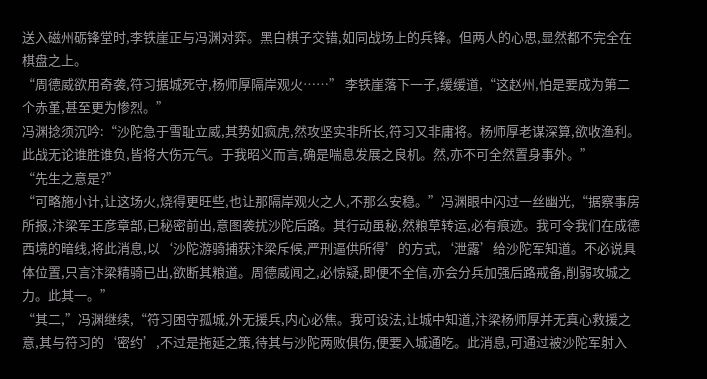送入磁州砺锋堂时,李铁崖正与冯渊对弈。黑白棋子交错,如同战场上的兵锋。但两人的心思,显然都不完全在棋盘之上。
“周德威欲用奇袭,符习据城死守,杨师厚隔岸观火……” 李铁崖落下一子,缓缓道,“这赵州,怕是要成为第二个赤堇,甚至更为惨烈。”
冯渊捻须沉吟:“沙陀急于雪耻立威,其势如疯虎,然攻坚实非所长,符习又非庸将。杨师厚老谋深算,欲收渔利。此战无论谁胜谁负,皆将大伤元气。于我昭义而言,确是喘息发展之良机。然,亦不可全然置身事外。”
“先生之意是?”
“可略施小计,让这场火,烧得更旺些,也让那隔岸观火之人,不那么安稳。”冯渊眼中闪过一丝幽光,“据察事房所报,汴梁军王彦章部,已秘密前出,意图袭扰沙陀后路。其行动虽秘,然粮草转运,必有痕迹。我可令我们在成德西境的暗线,将此消息,以‘沙陀游骑捕获汴梁斥候,严刑逼供所得’的方式,‘泄露’给沙陀军知道。不必说具体位置,只言汴梁精骑已出,欲断其粮道。周德威闻之,必惊疑,即便不全信,亦会分兵加强后路戒备,削弱攻城之力。此其一。”
“其二,”冯渊继续,“符习困守孤城,外无援兵,内心必焦。我可设法,让城中知道,汴梁杨师厚并无真心救援之意,其与符习的‘密约’,不过是拖延之策,待其与沙陀两败俱伤,便要入城通吃。此消息,可通过被沙陀军射入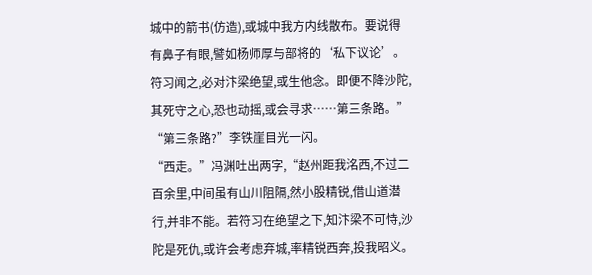城中的箭书(仿造),或城中我方内线散布。要说得有鼻子有眼,譬如杨师厚与部将的‘私下议论’。符习闻之,必对汴梁绝望,或生他念。即便不降沙陀,其死守之心,恐也动摇,或会寻求……第三条路。”
“第三条路?”李铁崖目光一闪。
“西走。”冯渊吐出两字,“赵州距我洺西,不过二百余里,中间虽有山川阻隔,然小股精锐,借山道潜行,并非不能。若符习在绝望之下,知汴梁不可恃,沙陀是死仇,或许会考虑弃城,率精锐西奔,投我昭义。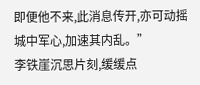即便他不来,此消息传开,亦可动摇城中军心,加速其内乱。”
李铁崖沉思片刻,缓缓点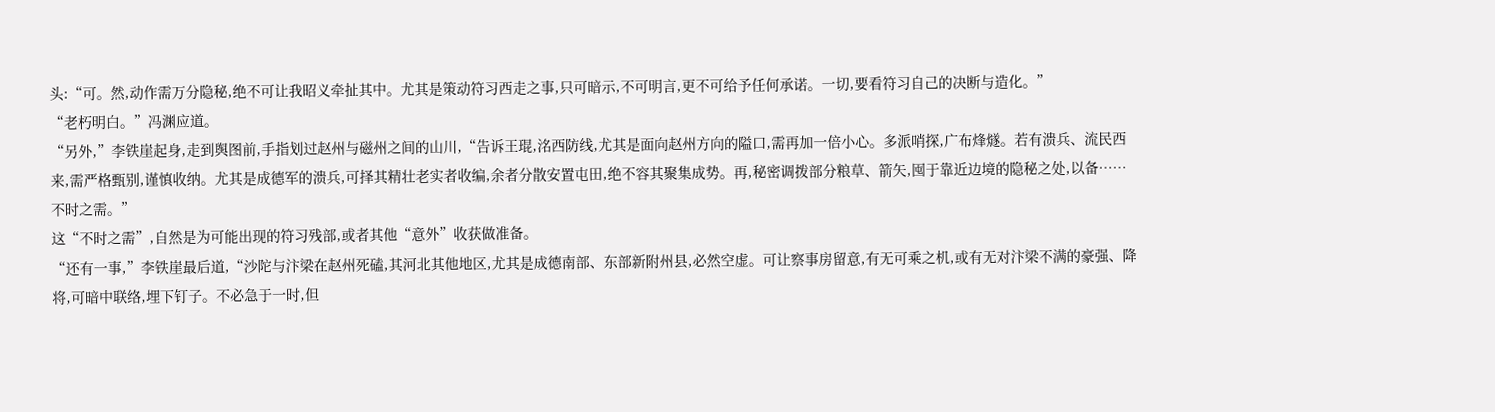头:“可。然,动作需万分隐秘,绝不可让我昭义牵扯其中。尤其是策动符习西走之事,只可暗示,不可明言,更不可给予任何承诺。一切,要看符习自己的决断与造化。”
“老朽明白。”冯渊应道。
“另外,”李铁崖起身,走到舆图前,手指划过赵州与磁州之间的山川,“告诉王琨,洺西防线,尤其是面向赵州方向的隘口,需再加一倍小心。多派哨探,广布烽燧。若有溃兵、流民西来,需严格甄别,谨慎收纳。尤其是成德军的溃兵,可择其精壮老实者收编,余者分散安置屯田,绝不容其聚集成势。再,秘密调拨部分粮草、箭矢,囤于靠近边境的隐秘之处,以备……不时之需。”
这“不时之需”,自然是为可能出现的符习残部,或者其他“意外”收获做准备。
“还有一事,”李铁崖最后道,“沙陀与汴梁在赵州死磕,其河北其他地区,尤其是成德南部、东部新附州县,必然空虚。可让察事房留意,有无可乘之机,或有无对汴梁不满的豪强、降将,可暗中联络,埋下钉子。不必急于一时,但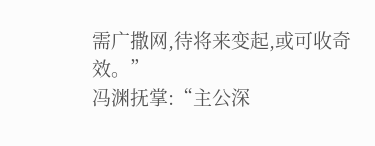需广撒网,待将来变起,或可收奇效。”
冯渊抚掌:“主公深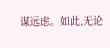谋远虑。如此,无论